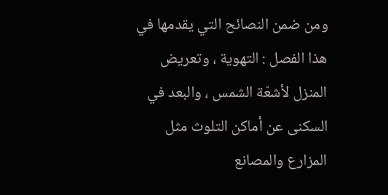ومن ضمن النصائح التي يقدمها في هذا الفصل : التهوية ، وتعريض المنزل لأشعّة الشمس ، والبعد في السكنى عن أماكن التلوث مثل المزارع والمصانع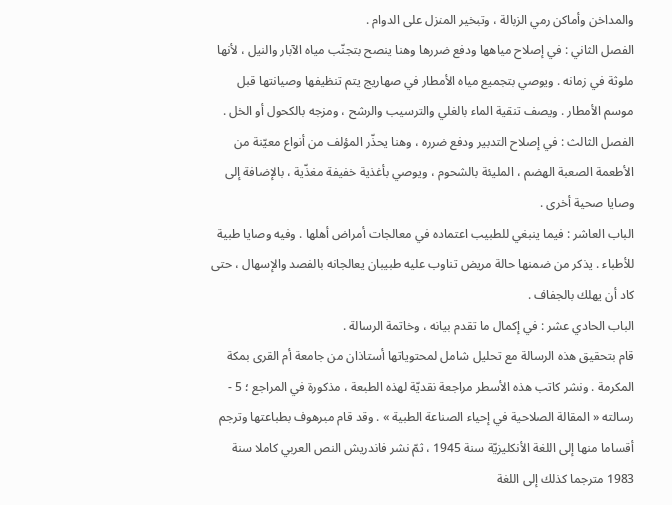والمداخن وأماكن رمي الزبالة ، وتبخير المنزل على الدوام .
الفصل الثاني : في إصلاح مياهها ودفع ضررها وهنا ينصح بتجنّب مياه الآبار والنيل ، لأنها ملوثة في زمانه . ويوصي بتجميع مياه الأمطار في صهاريج يتم تنظيفها وصيانتها قبل موسم الأمطار . ويصف تنقية الماء بالغلي والترسيب والرشح ، ومزجه بالكحول أو الخل .
الفصل الثالث : في إصلاح التدبير ودفع ضرره ، وهنا يحذّر المؤلف من أنواع معيّنة من الأطعمة الصعبة الهضم ، المليئة بالشحوم ، ويوصي بأغذية خفيفة مغذّية ، بالإضافة إلى وصايا صحية أخرى .
الباب العاشر : فيما ينبغي للطبيب اعتماده في معالجات أمراض أهلها . وفيه وصايا طبية للأطباء . يذكر من ضمنها حالة مريض تناوب عليه طبيبان يعالجانه بالفصد والإسهال ، حتى كاد أن يهلك بالجفاف .
الباب الحادي عشر : في إكمال ما تقدم بيانه ، وخاتمة الرسالة .
قام بتحقيق هذه الرسالة مع تحليل شامل لمحتوياتها أستاذان من جامعة أم القرى بمكة المكرمة . ونشر كاتب هذه الأسطر مراجعة نقديّة لهذه الطبعة ، مذكورة في المراجع ؛ 5 - رسالته « المقالة الصلاحية في إحياء الصناعة الطبية » . وقد قام مبرهوف بطباعتها وترجم أقساما منها إلى اللغة الأنكليزيّة سنة 1945 ، ثمّ نشر فاندريش النص العربي كاملا سنة 1983 مترجما كذلك إلى اللغة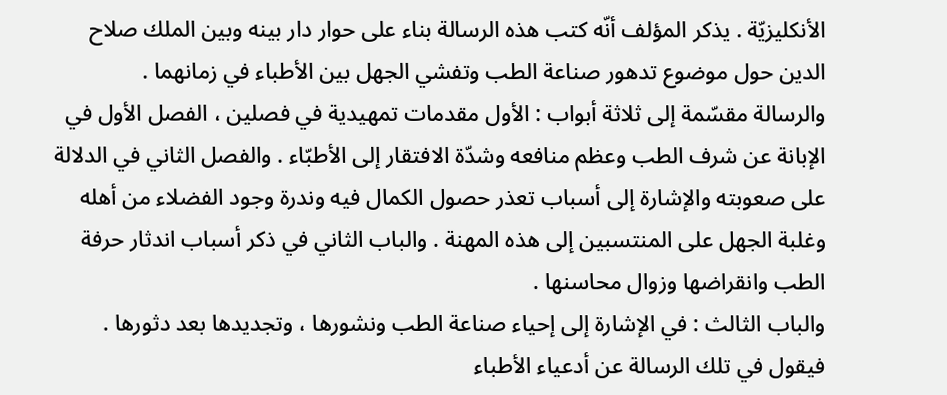الأنكليزيّة . يذكر المؤلف أنّه كتب هذه الرسالة بناء على حوار دار بينه وبين الملك صلاح الدين حول موضوع تدهور صناعة الطب وتفشي الجهل بين الأطباء في زمانهما .
والرسالة مقسّمة إلى ثلاثة أبواب : الأول مقدمات تمهيدية في فصلين ، الفصل الأول في الإبانة عن شرف الطب وعظم منافعه وشدّة الافتقار إلى الأطبّاء . والفصل الثاني في الدلالة على صعوبته والإشارة إلى أسباب تعذر حصول الكمال فيه وندرة وجود الفضلاء من أهله وغلبة الجهل على المنتسبين إلى هذه المهنة . والباب الثاني في ذكر أسباب اندثار حرفة الطب وانقراضها وزوال محاسنها .
والباب الثالث : في الإشارة إلى إحياء صناعة الطب ونشورها ، وتجديدها بعد دثورها .
فيقول في تلك الرسالة عن أدعياء الأطباء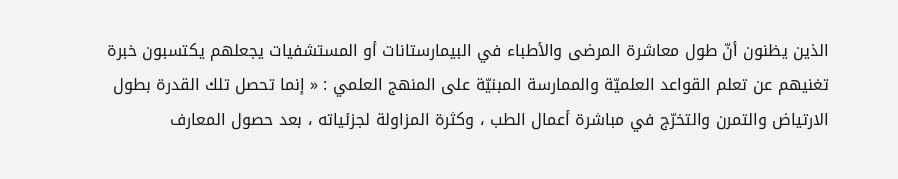الذين يظنون أنّ طول معاشرة المرضى والأطباء في البيمارستانات أو المستشفيات يجعلهم يكتسبون خبرة تغنيهم عن تعلم القواعد العلميّة والممارسة المبنيّة على المنهج العلمي : « إنما تحصل تلك القدرة بطول الارتياض والتمرن والتخرّج في مباشرة أعمال الطب ، وكثرة المزاولة لجزئياته ، بعد حصول المعارف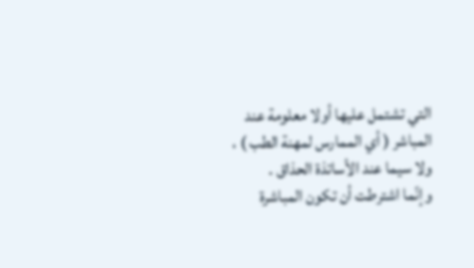التي تشتمل عليها أولا معلومة عند المباشر ( أي الممارس لمهنة الطب ) ، ولا سيما عند الأساتذة الحذاق .
وإنّما اشترطت أن تكون المباشرة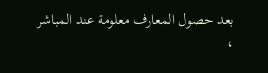بعد حصول المعارف معلومة عند المباشر ،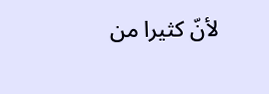لأنّ كثيرا من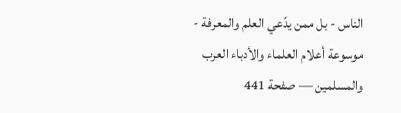الناس - بل ممن يدّعي العلم والمعرفة -
موسوعة أعلام العلماء والأدباء العرب والمسلمين — صفحة 441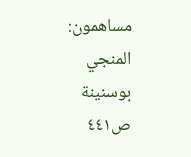مساهمون: المنجي بوسنينة
ص٤٤١